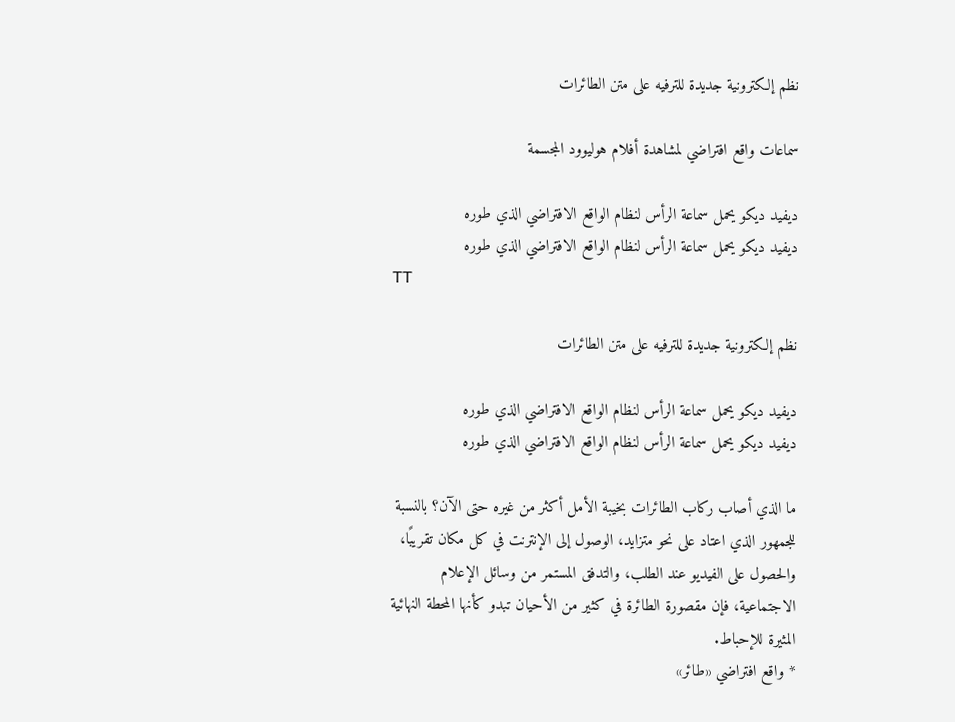نظم إلكترونية جديدة للترفيه على متن الطائرات

سماعات واقع افتراضي لمشاهدة أفلام هوليوود المجسمة

ديفيد ديكو يحمل سماعة الرأس لنظام الواقع الافتراضي الذي طوره
ديفيد ديكو يحمل سماعة الرأس لنظام الواقع الافتراضي الذي طوره
TT

نظم إلكترونية جديدة للترفيه على متن الطائرات

ديفيد ديكو يحمل سماعة الرأس لنظام الواقع الافتراضي الذي طوره
ديفيد ديكو يحمل سماعة الرأس لنظام الواقع الافتراضي الذي طوره

ما الذي أصاب ركاب الطائرات بخيبة الأمل أكثر من غيره حتى الآن؟ بالنسبة للجمهور الذي اعتاد على نحو متزايد، الوصول إلى الإنترنت في كل مكان تقريبًا، والحصول على الفيديو عند الطلب، والتدفق المستمر من وسائل الإعلام الاجتماعية، فإن مقصورة الطائرة في كثير من الأحيان تبدو كأنها المحطة النهائية المثيرة للإحباط.
* واقع افتراضي «طائر»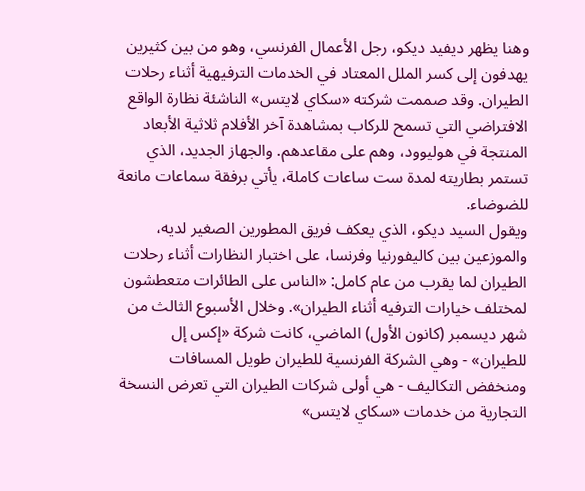وهنا يظهر ديفيد ديكو، رجل الأعمال الفرنسي، وهو من بين كثيرين يهدفون إلى كسر الملل المعتاد في الخدمات الترفيهية أثناء رحلات الطيران. وقد صممت شركته «سكاي لايتس» الناشئة نظارة الواقع الافتراضي التي تسمح للركاب بمشاهدة آخر الأفلام ثلاثية الأبعاد المنتجة في هوليوود، وهم على مقاعدهم. والجهاز الجديد، الذي تستمر بطاريته لمدة ست ساعات كاملة، يأتي برفقة سماعات مانعة للضوضاء.
ويقول السيد ديكو، الذي يعكف فريق المطورين الصغير لديه، والموزعين بين كاليفورنيا وفرنسا، على اختبار النظارات أثناء رحلات الطيران لما يقرب من عام كامل: «الناس على الطائرات متعطشون لمختلف خيارات الترفيه أثناء الطيران». وخلال الأسبوع الثالث من شهر ديسمبر (كانون الأول) الماضي، كانت شركة «إكس إل للطيران» - وهي الشركة الفرنسية للطيران طويل المسافات ومنخفض التكاليف - هي أولى شركات الطيران التي تعرض النسخة التجارية من خدمات «سكاي لايتس»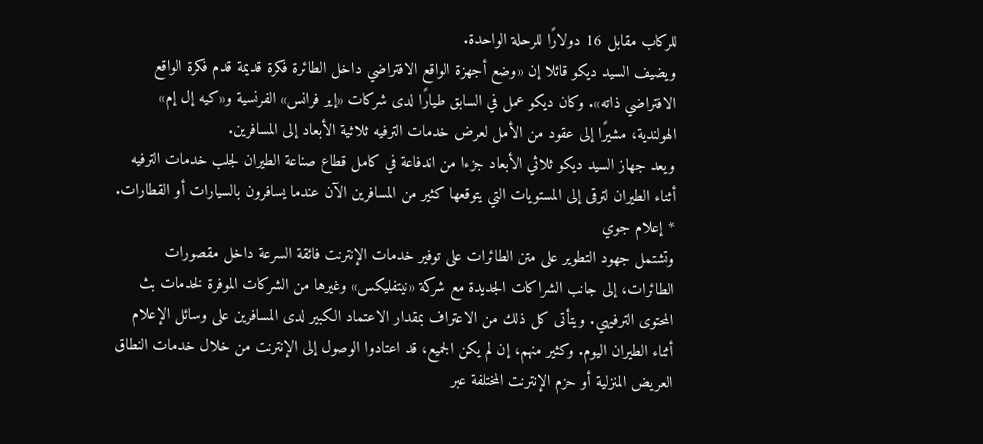للركاب مقابل 16 دولارًا للرحلة الواحدة.
ويضيف السيد ديكو قائلا إن «وضع أجهزة الواقع الافتراضي داخل الطائرة فكرة قديمة قدم فكرة الواقع الافتراضي ذاته». وكان ديكو عمل في السابق طيارًا لدى شركات «إير فرانس» الفرنسية و«كيه إل إم» الهولندية، مشيرًا إلى عقود من الأمل لعرض خدمات الترفيه ثلاثية الأبعاد إلى المسافرين.
ويعد جهاز السيد ديكو ثلاثي الأبعاد جزءا من اندفاعة في كامل قطاع صناعة الطيران لجلب خدمات الترفيه أثناء الطيران لترقى إلى المستويات التي يتوقعها كثير من المسافرين الآن عندما يسافرون بالسيارات أو القطارات.
* إعلام جوي
وتشتمل جهود التطوير على متن الطائرات على توفير خدمات الإنترنت فائقة السرعة داخل مقصورات الطائرات، إلى جانب الشراكات الجديدة مع شركة «نيتفليكس» وغيرها من الشركات الموفرة لخدمات بث المحتوى الترفيهي. ويتأتى كل ذلك من الاعتراف بمقدار الاعتماد الكبير لدى المسافرين على وسائل الإعلام أثناء الطيران اليوم. وكثير منهم، إن لم يكن الجميع، قد اعتادوا الوصول إلى الإنترنت من خلال خدمات النطاق العريض المنزلية أو حزم الإنترنت المختلفة عبر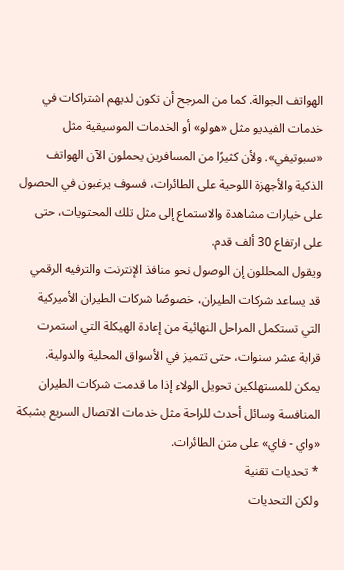الهواتف الجوالة. كما من المرجح أن تكون لديهم اشتراكات في خدمات الفيديو مثل «هولو» أو الخدمات الموسيقية مثل «سبوتيفي». ولأن كثيرًا من المسافرين يحملون الآن الهواتف الذكية والأجهزة اللوحية على الطائرات، فسوف يرغبون في الحصول على خيارات مشاهدة والاستماع إلى مثل تلك المحتويات، حتى على ارتفاع 30 ألف قدم.
ويقول المحللون إن الوصول نحو منافذ الإنترنت والترفيه الرقمي قد يساعد شركات الطيران، خصوصًا شركات الطيران الأميركية التي تستكمل المراحل النهائية من إعادة الهيكلة التي استمرت قرابة عشر سنوات، حتى تتميز في الأسواق المحلية والدولية. يمكن للمستهلكين تحويل الولاء إذا ما قدمت شركات الطيران المنافسة وسائل أحدث للراحة مثل خدمات الاتصال السريع بشبكة «واي - فاي» على متن الطائرات.
* تحديات تقنية
ولكن التحديات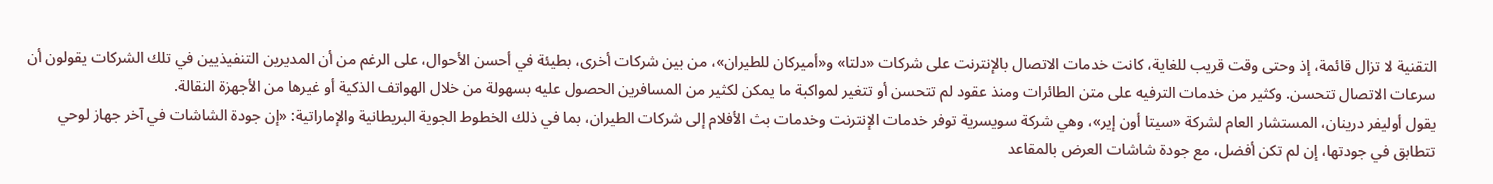التقنية لا تزال قائمة، إذ وحتى وقت قريب للغاية، كانت خدمات الاتصال بالإنترنت على شركات «دلتا» و«أميركان للطيران»، من بين شركات أخرى، بطيئة في أحسن الأحوال، على الرغم من أن المديرين التنفيذيين في تلك الشركات يقولون أن سرعات الاتصال تتحسن. وكثير من خدمات الترفيه على متن الطائرات ومنذ عقود لم تتحسن أو تتغير لمواكبة ما يمكن لكثير من المسافرين الحصول عليه بسهولة من خلال الهواتف الذكية أو غيرها من الأجهزة النقالة.
يقول أوليفر درينان، المستشار العام لشركة «سيتا أون إير»، وهي شركة سويسرية توفر خدمات الإنترنت وخدمات بث الأفلام إلى شركات الطيران، بما في ذلك الخطوط الجوية البريطانية والإماراتية: «إن جودة الشاشات في آخر جهاز لوحي تتطابق في جودتها، إن لم تكن أفضل، مع جودة شاشات العرض بالمقاعد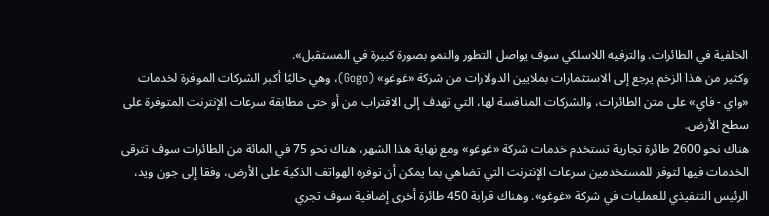الخلفية في الطائرات. والترفيه اللاسلكي سوف يواصل التطور والنمو بصورة كبيرة في المستقبل».
وكثير من هذا الزخم يرجع إلى الاستثمارات بملايين الدولارات من شركة «غوغو» (Gogo)، وهي حاليًا أكبر الشركات الموفرة لخدمات «واي - فاي» على متن الطائرات، والشركات المنافسة لها، التي تهدف إلى الاقتراب من أو حتى مطابقة سرعات الإنترنت المتوفرة على سطح الأرض.
هناك نحو 2600 طائرة تجارية تستخدم خدمات شركة «غوغو» ومع نهاية هذا الشهر، هناك نحو 75 في المائة من الطائرات سوف تترقى الخدمات فيها لتوفر للمستخدمين سرعات الإنترنت التي تضاهي بما يمكن أن توفره الهواتف الذكية على الأرض، وفقا إلى جون ويد، الرئيس التنفيذي للعمليات في شركة «غوغو». وهناك قرابة 450 طائرة أخرى إضافية سوف تجري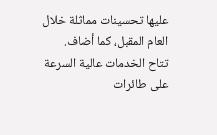عليها تحسينات مماثلة خلال العام المقبل، كما أضاف.
تتاح الخدمات عالية السرعة على طائرات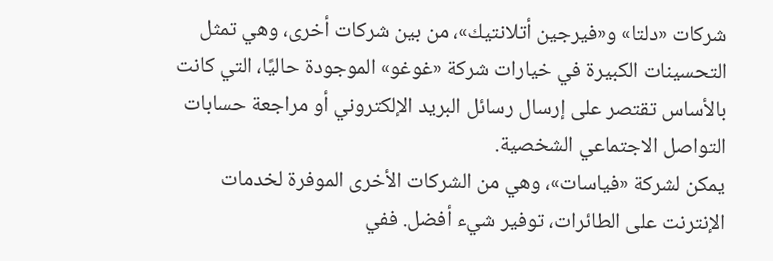شركات «دلتا» و«فيرجين أتلانتيك»، من بين شركات أخرى، وهي تمثل التحسينات الكبيرة في خيارات شركة «غوغو» الموجودة حاليًا، التي كانت بالأساس تقتصر على إرسال رسائل البريد الإلكتروني أو مراجعة حسابات التواصل الاجتماعي الشخصية.
يمكن لشركة «فياسات»، وهي من الشركات الأخرى الموفرة لخدمات الإنترنت على الطائرات، توفير شيء أفضل. ففي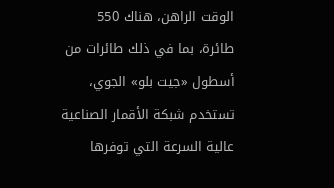الوقت الراهن، هناك 550 طائرة، بما في ذلك طائرات من أسطول «جيت بلو» الجوي، تستخدم شبكة الأقمار الصناعية عالية السرعة التي توفرها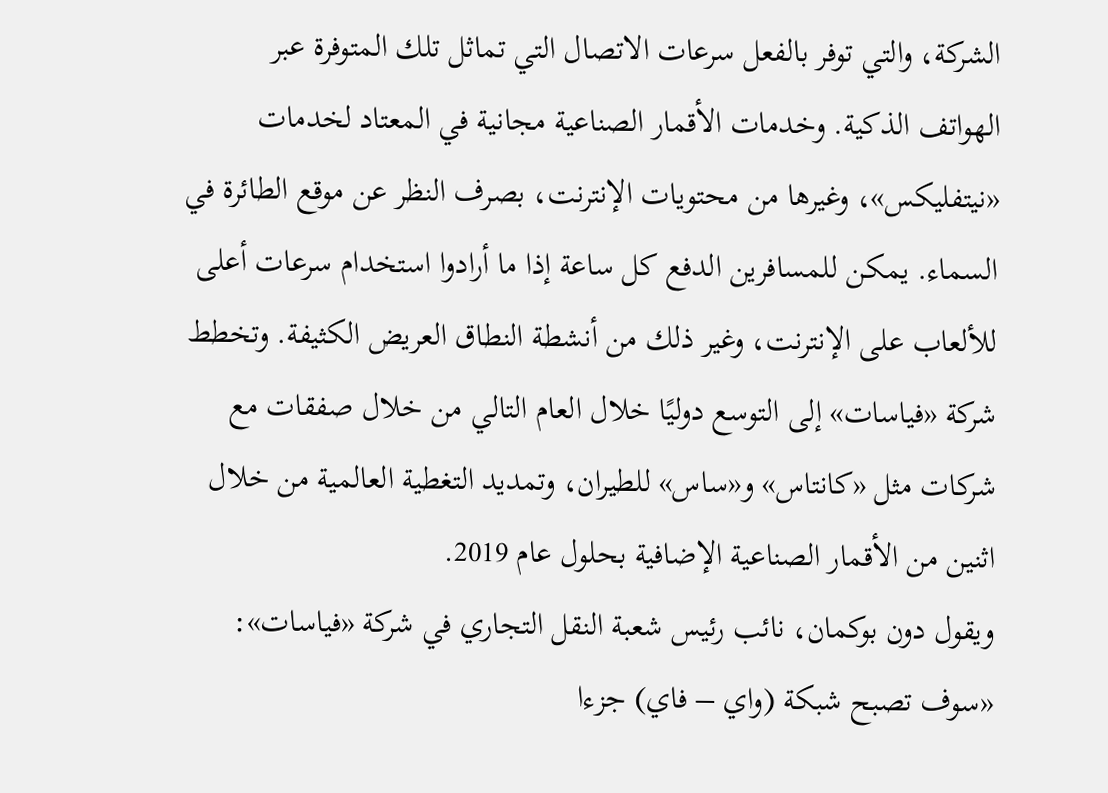الشركة، والتي توفر بالفعل سرعات الاتصال التي تماثل تلك المتوفرة عبر الهواتف الذكية. وخدمات الأقمار الصناعية مجانية في المعتاد لخدمات «نيتفليكس»، وغيرها من محتويات الإنترنت، بصرف النظر عن موقع الطائرة في السماء. يمكن للمسافرين الدفع كل ساعة إذا ما أرادوا استخدام سرعات أعلى للألعاب على الإنترنت، وغير ذلك من أنشطة النطاق العريض الكثيفة. وتخطط شركة «فياسات» إلى التوسع دوليًا خلال العام التالي من خلال صفقات مع شركات مثل «كانتاس» و«ساس» للطيران، وتمديد التغطية العالمية من خلال اثنين من الأقمار الصناعية الإضافية بحلول عام 2019.
ويقول دون بوكمان، نائب رئيس شعبة النقل التجاري في شركة «فياسات»: «سوف تصبح شبكة (واي – فاي) جزءا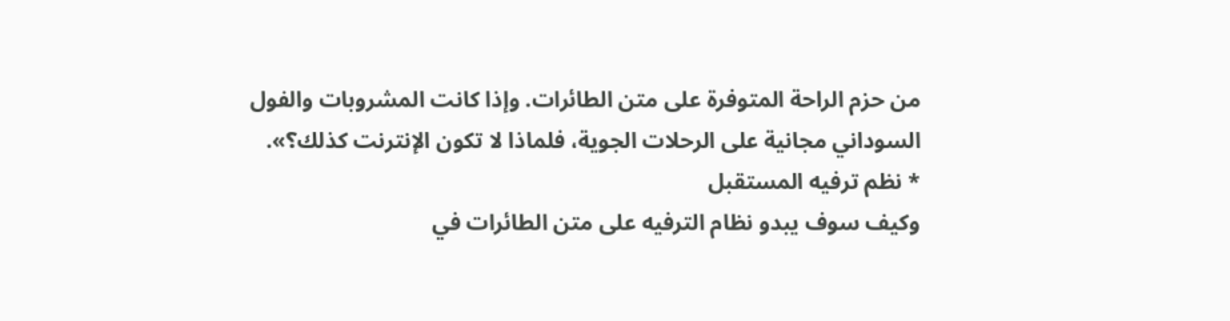من حزم الراحة المتوفرة على متن الطائرات. وإذا كانت المشروبات والفول السوداني مجانية على الرحلات الجوية، فلماذا لا تكون الإنترنت كذلك؟».
* نظم ترفيه المستقبل
وكيف سوف يبدو نظام الترفيه على متن الطائرات في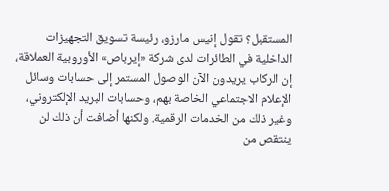المستقبل؟ تقول إنيس مارزو، رئيسة تسويق التجهيزات الداخلية في الطائرات لدى شركة «إيرباص» الأوروبية العملاقة، إن الركاب يريدون الآن الوصول المستمر إلى حسابات وسائل الإعلام الاجتماعي الخاصة بهم، وحسابات البريد الإلكتروني، وغير ذلك من الخدمات الرقمية. ولكنها أضافت أن ذلك لن ينتقص من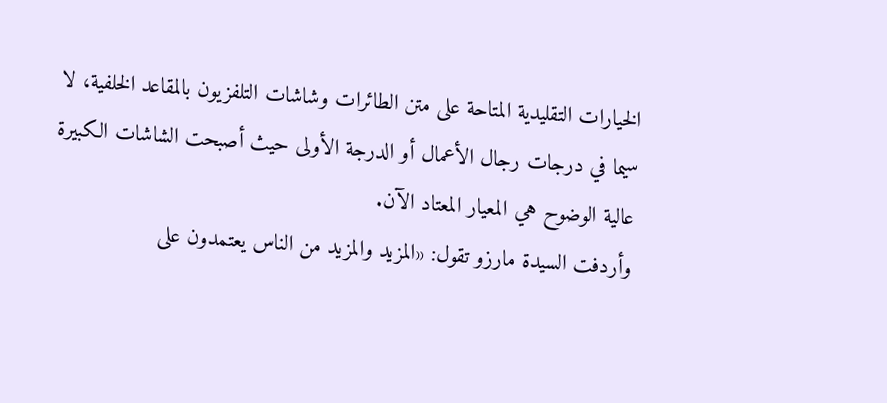الخيارات التقليدية المتاحة على متن الطائرات وشاشات التلفزيون بالمقاعد الخلفية، لا سيما في درجات رجال الأعمال أو الدرجة الأولى حيث أصبحت الشاشات الكبيرة عالية الوضوح هي المعيار المعتاد الآن.
وأردفت السيدة مارزو تقول: «المزيد والمزيد من الناس يعتمدون على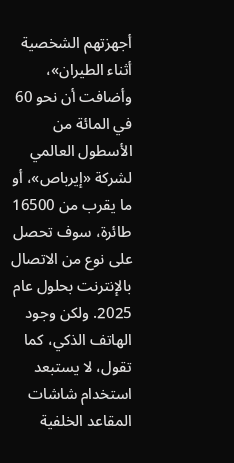أجهزتهم الشخصية أثناء الطيران»، وأضافت أن نحو 60 في المائة من الأسطول العالمي لشركة «إيرباص»، أو ما يقرب من 16500 طائرة، سوف تحصل على نوع من الاتصال بالإنترنت بحلول عام 2025. ولكن وجود الهاتف الذكي، كما تقول، لا يستبعد استخدام شاشات المقاعد الخلفية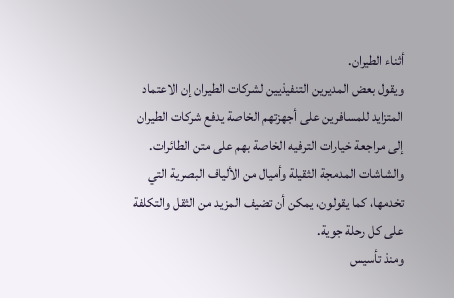أثناء الطيران.
ويقول بعض المديرين التنفيذيين لشركات الطيران إن الاعتماد المتزايد للمسافرين على أجهزتهم الخاصة يدفع شركات الطيران إلى مراجعة خيارات الترفيه الخاصة بهم على متن الطائرات. والشاشات المدمجة الثقيلة وأميال من الألياف البصرية التي تخدمها، كما يقولون، يمكن أن تضيف المزيد من الثقل والتكلفة على كل رحلة جوية.
ومنذ تأسيس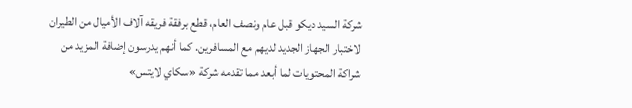شركة السيد ديكو قبل عام ونصف العام، قطع برفقة فريقه آلاف الأميال من الطيران لاختبار الجهاز الجديد لديهم مع المسافرين. كما أنهم يدرسون إضافة المزيد من شراكة المحتويات لما أبعد مما تقدمه شركة «سكاي لايتس»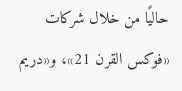حاليًا من خلال شركات «فوكس القرن 21»، و«دريم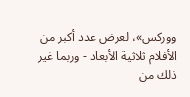ووركس»، لعرض عدد أكبر من الأفلام ثلاثية الأبعاد - وربما غير ذلك من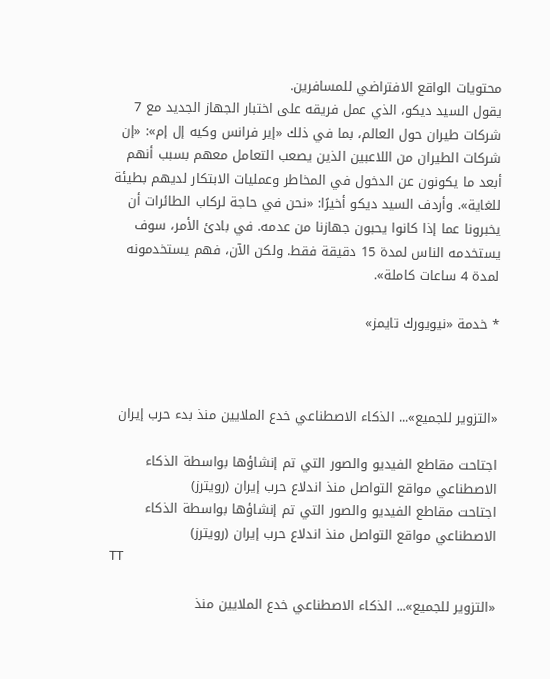محتويات الواقع الافتراضي للمسافرين.
يقول السيد ديكو، الذي عمل فريقه على اختبار الجهاز الجديد مع 7 شركات طيران حول العالم، بما في ذلك «إير فرانس وكيه إل إم»: «إن شركات الطيران من اللاعبين الذين يصعب التعامل معهم بسبب أنهم أبعد ما يكونون عن الدخول في المخاطر وعمليات الابتكار لديهم بطيئة للغاية». وأردف السيد ديكو أخيرًا: «نحن في حاجة لركاب الطائرات أن يخبرونا عما إذا كانوا يحبون جهازنا من عدمه. في بادئ الأمر، سوف يستخدمه الناس لمدة 15 دقيقة فقط. ولكن الآن، فهم يستخدمونه لمدة 4 ساعات كاملة».

* خدمة «نيويورك تايمز»



«التزوير للجميع»... الذكاء الاصطناعي خدع الملايين منذ بدء حرب إيران

اجتاحت مقاطع الفيديو والصور التي تم إنشاؤها بواسطة الذكاء الاصطناعي مواقع التواصل منذ اندلاع حرب إيران (رويترز)
اجتاحت مقاطع الفيديو والصور التي تم إنشاؤها بواسطة الذكاء الاصطناعي مواقع التواصل منذ اندلاع حرب إيران (رويترز)
TT

«التزوير للجميع»... الذكاء الاصطناعي خدع الملايين منذ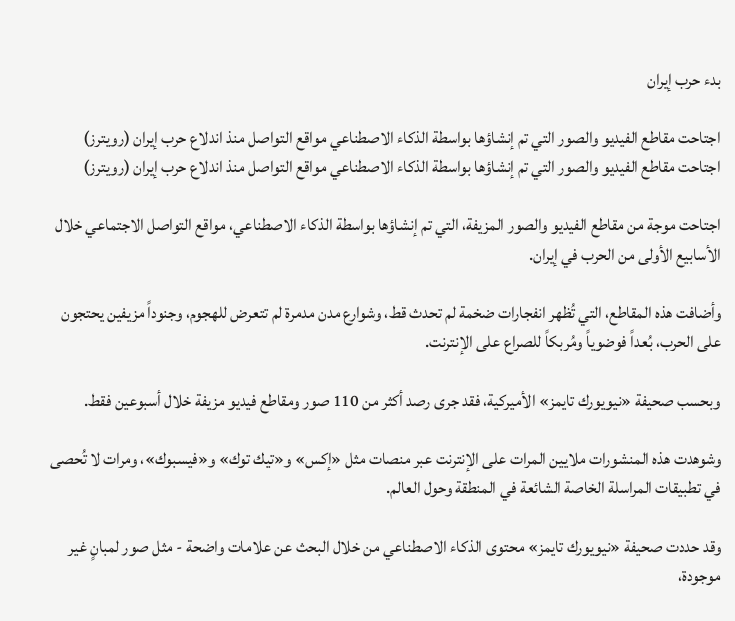بدء حرب إيران

اجتاحت مقاطع الفيديو والصور التي تم إنشاؤها بواسطة الذكاء الاصطناعي مواقع التواصل منذ اندلاع حرب إيران (رويترز)
اجتاحت مقاطع الفيديو والصور التي تم إنشاؤها بواسطة الذكاء الاصطناعي مواقع التواصل منذ اندلاع حرب إيران (رويترز)

اجتاحت موجة من مقاطع الفيديو والصور المزيفة، التي تم إنشاؤها بواسطة الذكاء الاصطناعي، مواقع التواصل الاجتماعي خلال الأسابيع الأولى من الحرب في إيران.

وأضافت هذه المقاطع، التي تُظهر انفجارات ضخمة لم تحدث قط، وشوارع مدن مدمرة لم تتعرض للهجوم، وجنوداً مزيفين يحتجون على الحرب، بُعداً فوضوياً ومُربكاً للصراع على الإنترنت.

وبحسب صحيفة «نيويورك تايمز» الأميركية، فقد جرى رصد أكثر من 110 صور ومقاطع فيديو مزيفة خلال أسبوعين فقط.

وشوهدت هذه المنشورات ملايين المرات على الإنترنت عبر منصات مثل «إكس» و«تيك توك» و«فيسبوك»، ومرات لا تُحصى في تطبيقات المراسلة الخاصة الشائعة في المنطقة وحول العالم.

وقد حددت صحيفة «نيويورك تايمز» محتوى الذكاء الاصطناعي من خلال البحث عن علامات واضحة - مثل صور لمبانٍ غير موجودة،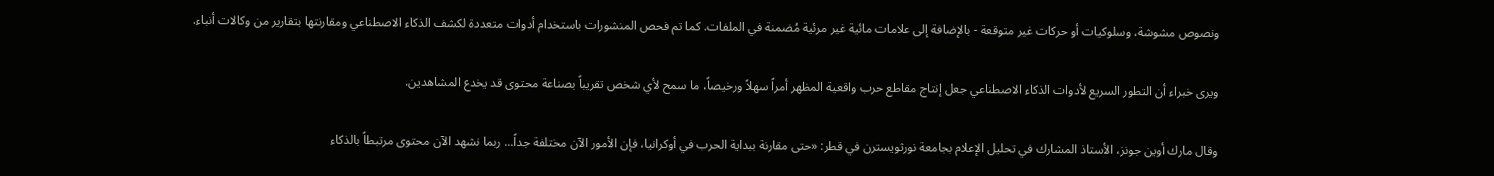ونصوص مشوشة، وسلوكيات أو حركات غير متوقعة - بالإضافة إلى علامات مائية غير مرئية مُضمنة في الملفات. كما تم فحص المنشورات باستخدام أدوات متعددة لكشف الذكاء الاصطناعي ومقارنتها بتقارير من وكالات أنباء.

ويرى خبراء أن التطور السريع لأدوات الذكاء الاصطناعي جعل إنتاج مقاطع حرب واقعية المظهر أمراً سهلاً ورخيصاً، ما سمح لأي شخص تقريباً بصناعة محتوى قد يخدع المشاهدين.

وقال مارك أوين جونز، الأستاذ المشارك في تحليل الإعلام بجامعة نورثويسترن في قطر: «حتى مقارنة ببداية الحرب في أوكرانيا، فإن الأمور الآن مختلفة جداً... ربما نشهد الآن محتوى مرتبطاً بالذكاء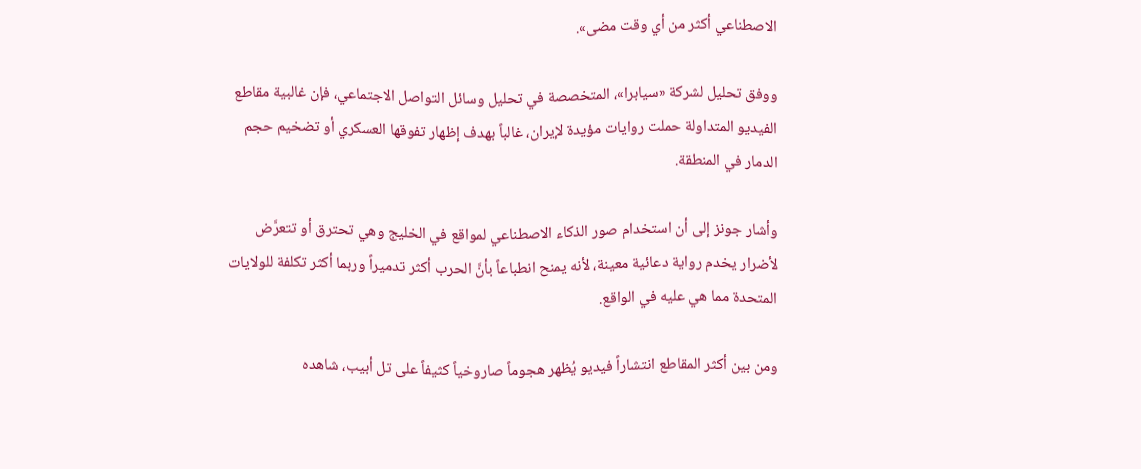الاصطناعي أكثر من أي وقت مضى».

ووفق تحليل لشركة «سيابرا»، المتخصصة في تحليل وسائل التواصل الاجتماعي، فإن غالبية مقاطع الفيديو المتداولة حملت روايات مؤيدة لإيران، غالباً بهدف إظهار تفوقها العسكري أو تضخيم حجم الدمار في المنطقة.

وأشار جونز إلى أن استخدام صور الذكاء الاصطناعي لمواقع في الخليج وهي تحترق أو تتعرَّض لأضرار يخدم رواية دعائية معينة، لأنه يمنح انطباعاً بأنَّ الحرب أكثر تدميراً وربما أكثر تكلفة للولايات المتحدة مما هي عليه في الواقع.

ومن بين أكثر المقاطع انتشاراً فيديو يُظهر هجوماً صاروخياً كثيفاً على تل أبيب، شاهده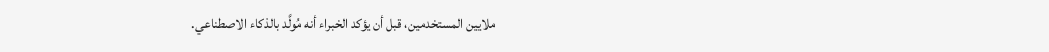ملايين المستخدمين، قبل أن يؤكد الخبراء أنه مُولَّد بالذكاء الاصطناعي.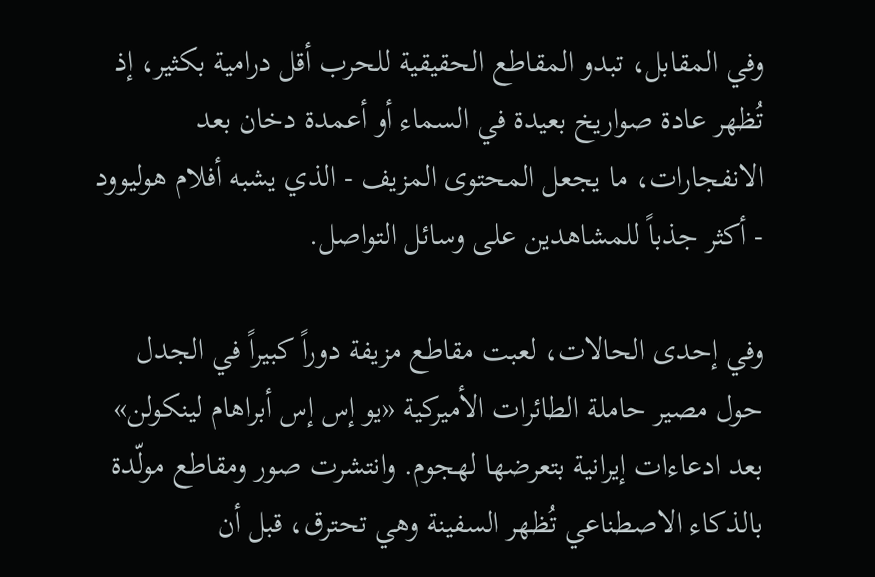وفي المقابل، تبدو المقاطع الحقيقية للحرب أقل درامية بكثير، إذ تُظهر عادة صواريخ بعيدة في السماء أو أعمدة دخان بعد الانفجارات، ما يجعل المحتوى المزيف - الذي يشبه أفلام هوليوود - أكثر جذباً للمشاهدين على وسائل التواصل.

وفي إحدى الحالات، لعبت مقاطع مزيفة دوراً كبيراً في الجدل حول مصير حاملة الطائرات الأميركية «يو إس إس أبراهام لينكولن» بعد ادعاءات إيرانية بتعرضها لهجوم. وانتشرت صور ومقاطع مولّدة بالذكاء الاصطناعي تُظهر السفينة وهي تحترق، قبل أن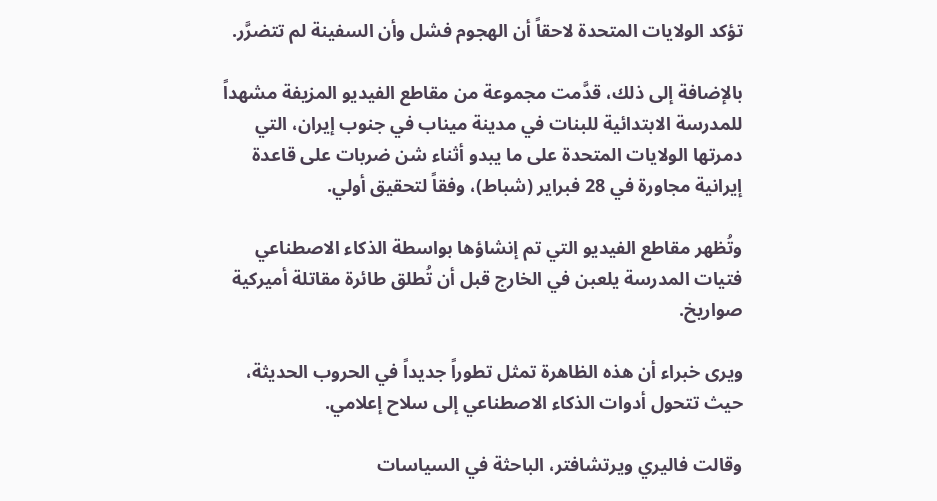تؤكد الولايات المتحدة لاحقاً أن الهجوم فشل وأن السفينة لم تتضرَّر.

بالإضافة إلى ذلك، قدَّمت مجموعة من مقاطع الفيديو المزيفة مشهداً للمدرسة الابتدائية للبنات في مدينة ميناب في جنوب إيران، التي دمرتها الولايات المتحدة على ما يبدو أثناء شن ضربات على قاعدة إيرانية مجاورة في 28 فبراير (شباط)، وفقاً لتحقيق أولي.

وتُظهر مقاطع الفيديو التي تم إنشاؤها بواسطة الذكاء الاصطناعي فتيات المدرسة يلعبن في الخارج قبل أن تُطلق طائرة مقاتلة أميركية صواريخ.

ويرى خبراء أن هذه الظاهرة تمثل تطوراً جديداً في الحروب الحديثة، حيث تتحول أدوات الذكاء الاصطناعي إلى سلاح إعلامي.

وقالت فاليري ويرتشافتر، الباحثة في السياسات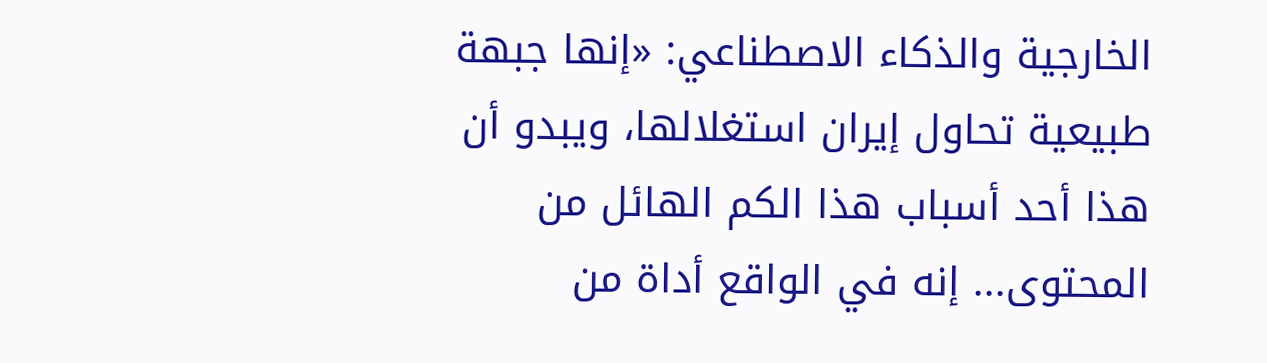الخارجية والذكاء الاصطناعي: «إنها جبهة طبيعية تحاول إيران استغلالها، ويبدو أن هذا أحد أسباب هذا الكم الهائل من المحتوى... إنه في الواقع أداة من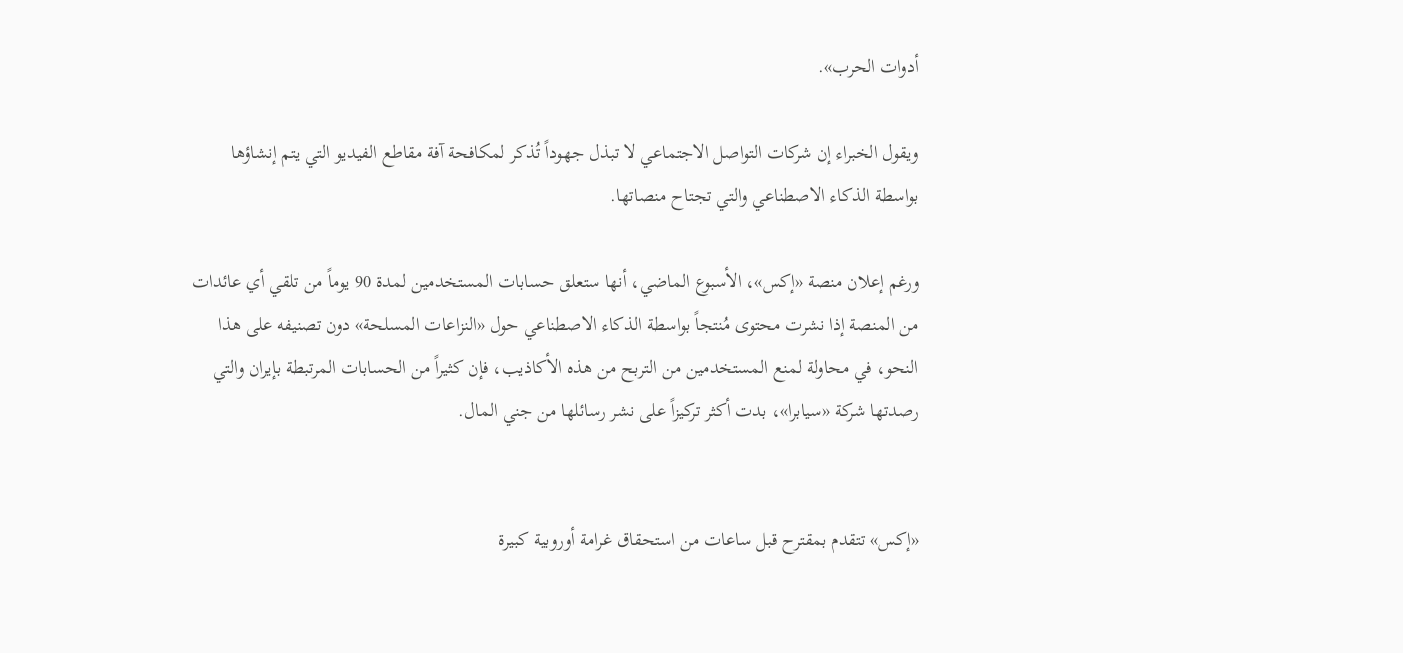أدوات الحرب».

ويقول الخبراء إن شركات التواصل الاجتماعي لا تبذل جهوداً تُذكر لمكافحة آفة مقاطع الفيديو التي يتم إنشاؤها بواسطة الذكاء الاصطناعي والتي تجتاح منصاتها.

ورغم إعلان منصة «إكس»، الأسبوع الماضي، أنها ستعلق حسابات المستخدمين لمدة 90 يوماً من تلقي أي عائدات من المنصة إذا نشرت محتوى مُنتجاً بواسطة الذكاء الاصطناعي حول «النزاعات المسلحة» دون تصنيفه على هذا النحو، في محاولة لمنع المستخدمين من التربح من هذه الأكاذيب، فإن كثيراً من الحسابات المرتبطة بإيران والتي رصدتها شركة «سيابرا»، بدت أكثر تركيزاً على نشر رسائلها من جني المال.


«إكس» تتقدم بمقترح قبل ساعات من استحقاق غرامة أوروبية كبيرة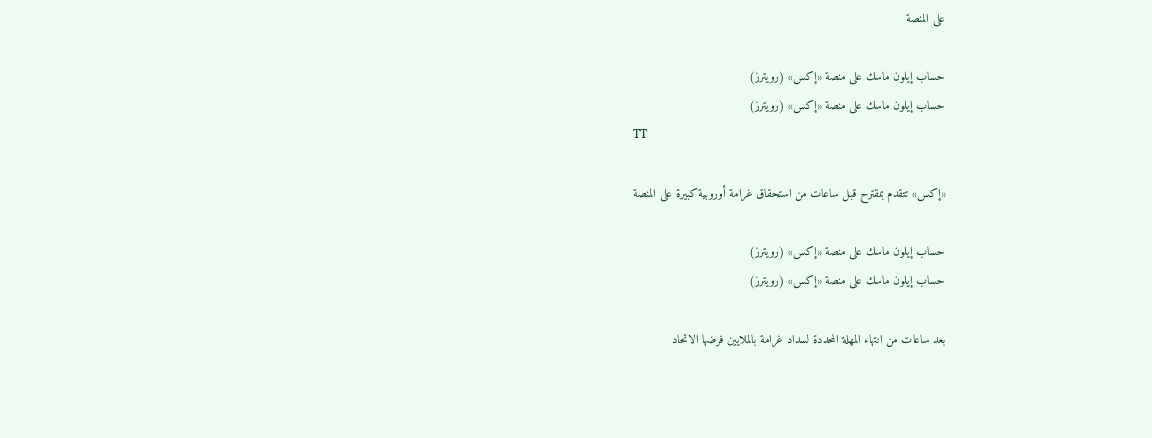على المنصة

حساب إيلون ماسك على منصة «إكس» (رويترز)
حساب إيلون ماسك على منصة «إكس» (رويترز)
TT

«إكس» تتقدم بمقترح قبل ساعات من استحقاق غرامة أوروبية كبيرة على المنصة

حساب إيلون ماسك على منصة «إكس» (رويترز)
حساب إيلون ماسك على منصة «إكس» (رويترز)

بعد ساعات من انتهاء المهلة المحددة لسداد غرامة بالملايين فرضها الاتحاد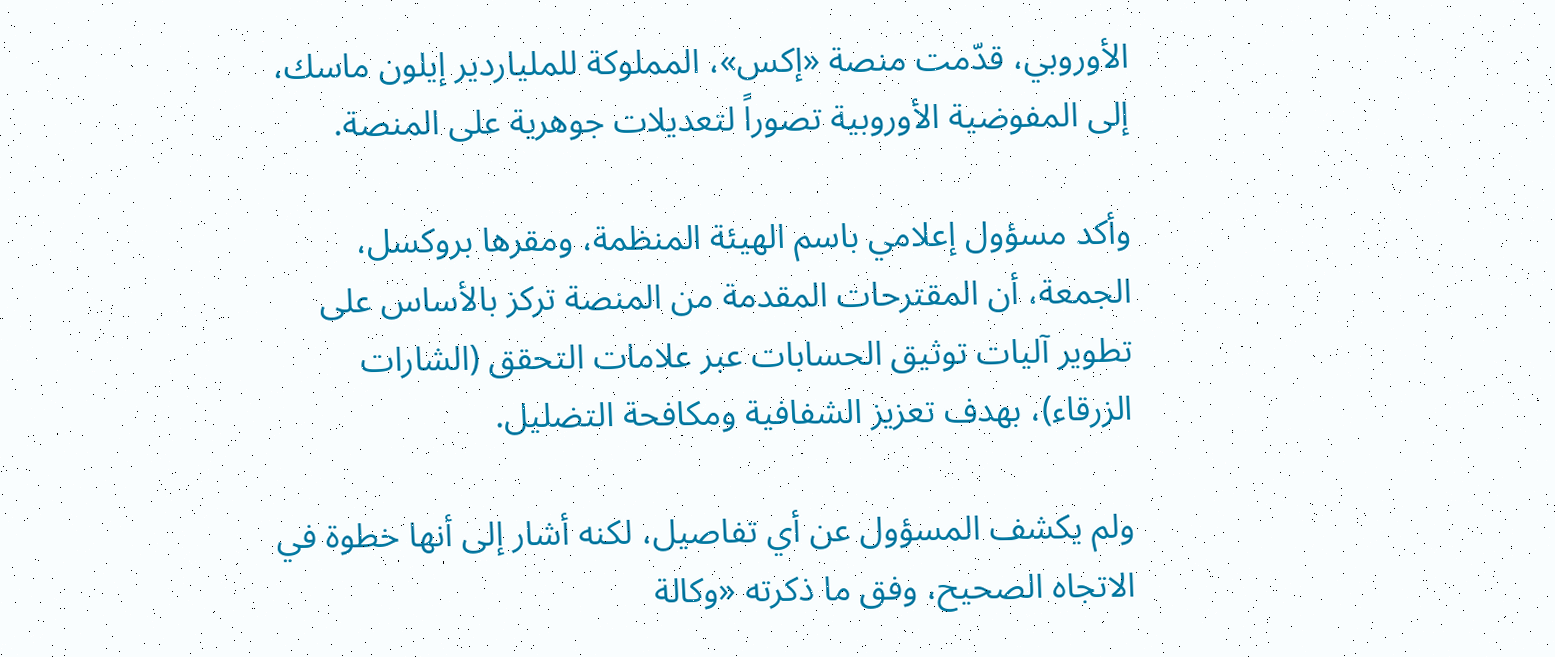الأوروبي، قدّمت منصة «إكس»، المملوكة للملياردير إيلون ماسك، إلى المفوضية الأوروبية تصوراً لتعديلات جوهرية على المنصة.

وأكد مسؤول إعلامي باسم الهيئة المنظمة، ومقرها بروكسل، الجمعة، أن المقترحات المقدمة من المنصة تركز بالأساس على تطوير آليات توثيق الحسابات عبر علامات التحقق (الشارات الزرقاء)، بهدف تعزيز الشفافية ومكافحة التضليل.

ولم يكشف المسؤول عن أي تفاصيل، لكنه أشار إلى أنها خطوة في الاتجاه الصحيح، وفق ما ذكرته «وكالة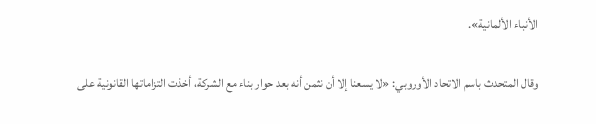الأنباء الألمانية».

وقال المتحدث باسم الاتحاد الأوروبي: «لا يسعنا إلا أن نثمن أنه بعد حوار بناء مع الشركة، أخذت التزاماتها القانونية على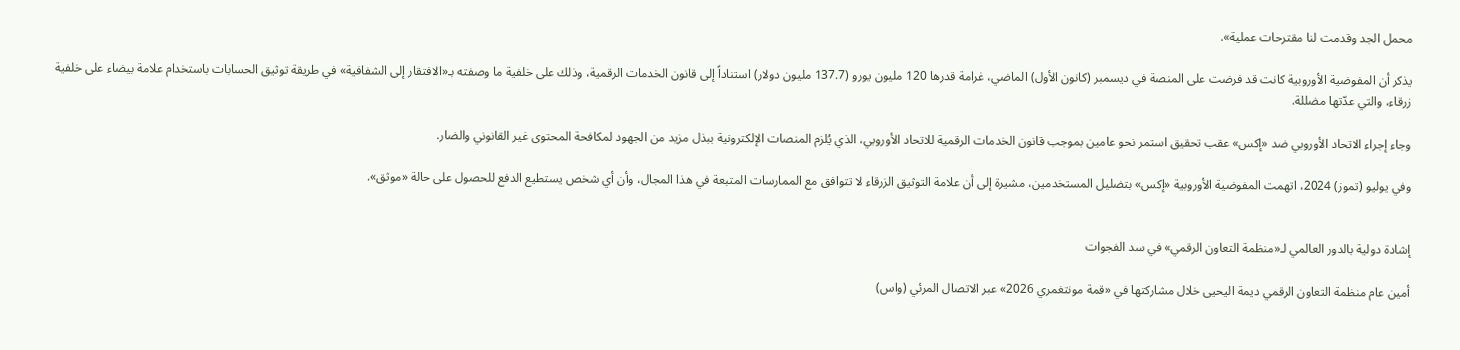محمل الجد وقدمت لنا مقترحات عملية».

يذكر أن المفوضية الأوروبية كانت قد فرضت على المنصة في ديسمبر (كانون الأول) الماضي، غرامة قدرها 120 مليون يورو (137.7 مليون دولار) استناداً إلى قانون الخدمات الرقمية، وذلك على خلفية ما وصفته بـ«الافتقار إلى الشفافية» في طريقة توثيق الحسابات باستخدام علامة بيضاء على خلفية زرقاء، والتي عدّتها مضللة.

وجاء إجراء الاتحاد الأوروبي ضد «إكس» عقب تحقيق استمر نحو عامين بموجب قانون الخدمات الرقمية للاتحاد الأوروبي، الذي يُلزم المنصات الإلكترونية ببذل مزيد من الجهود لمكافحة المحتوى غير القانوني والضار.

وفي يوليو (تموز) 2024، اتهمت المفوضية الأوروبية «إكس» بتضليل المستخدمين، مشيرة إلى أن علامة التوثيق الزرقاء لا تتوافق مع الممارسات المتبعة في هذا المجال، وأن أي شخص يستطيع الدفع للحصول على حالة «موثق».


إشادة دولية بالدور العالمي لـ«منظمة التعاون الرقمي» في سد الفجوات

أمين عام منظمة التعاون الرقمي ديمة اليحيى خلال مشاركتها في «قمة مونتغمري 2026» عبر الاتصال المرئي (واس)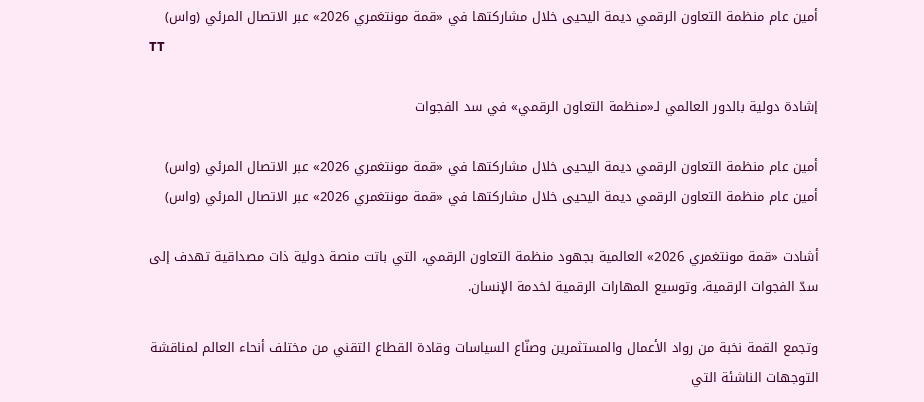أمين عام منظمة التعاون الرقمي ديمة اليحيى خلال مشاركتها في «قمة مونتغمري 2026» عبر الاتصال المرئي (واس)
TT

إشادة دولية بالدور العالمي لـ«منظمة التعاون الرقمي» في سد الفجوات

أمين عام منظمة التعاون الرقمي ديمة اليحيى خلال مشاركتها في «قمة مونتغمري 2026» عبر الاتصال المرئي (واس)
أمين عام منظمة التعاون الرقمي ديمة اليحيى خلال مشاركتها في «قمة مونتغمري 2026» عبر الاتصال المرئي (واس)

أشادت «قمة مونتغمري 2026» العالمية بجهود منظمة التعاون الرقمي، التي باتت منصة دولية ذات مصداقية تهدف إلى سدّ الفجوات الرقمية، وتوسيع المهارات الرقمية لخدمة الإنسان.

وتجمع القمة نخبة من رواد الأعمال والمستثمرين وصنّاع السياسات وقادة القطاع التقني من مختلف أنحاء العالم لمناقشة التوجهات الناشئة التي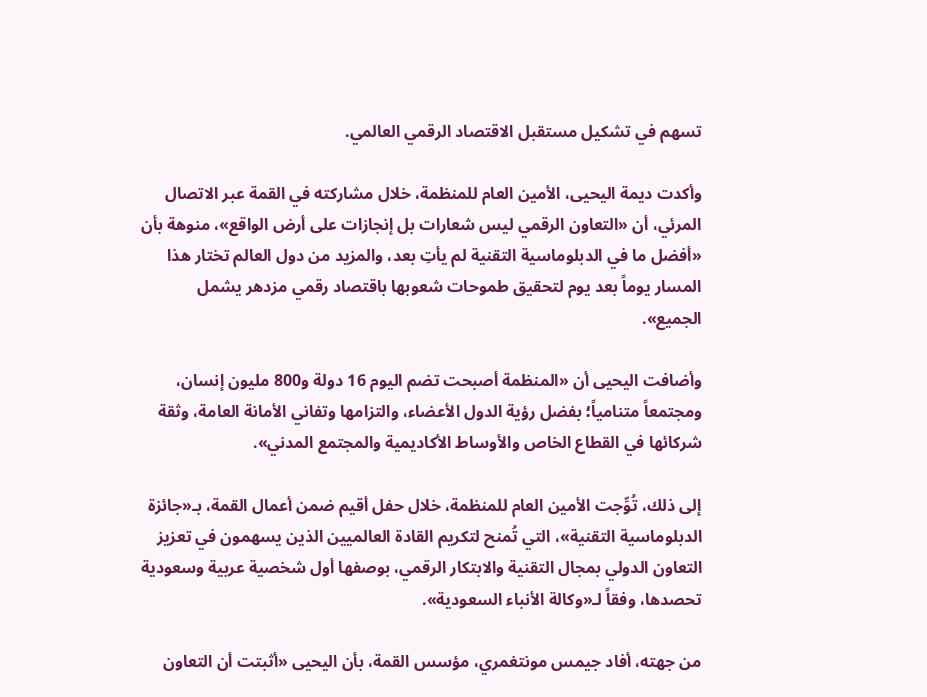تسهم في تشكيل مستقبل الاقتصاد الرقمي العالمي.

وأكدت ديمة اليحيى، الأمين العام للمنظمة، خلال مشاركته في القمة عبر الاتصال المرئي، أن «التعاون الرقمي ليس شعارات بل إنجازات على أرض الواقع»، منوهة بأن «أفضل ما في الدبلوماسية التقنية لم يأتِ بعد، والمزيد من دول العالم تختار هذا المسار يوماً بعد يوم لتحقيق طموحات شعوبها باقتصاد رقمي مزدهر يشمل الجميع».

وأضافت اليحيى أن «المنظمة أصبحت تضم اليوم 16 دولة و800 مليون إنسان، ومجتمعاً متنامياً؛ بفضل رؤية الدول الأعضاء، والتزامها وتفاني الأمانة العامة، وثقة شركائها في القطاع الخاص والأوساط الأكاديمية والمجتمع المدني».

إلى ذلك، تُوِّجت الأمين العام للمنظمة، خلال حفل أقيم ضمن أعمال القمة، بـ«جائزة الدبلوماسية التقنية»، التي تُمنح لتكريم القادة العالميين الذين يسهمون في تعزيز التعاون الدولي بمجال التقنية والابتكار الرقمي، بوصفها أول شخصية عربية وسعودية تحصدها، وفقاً لـ«وكالة الأنباء السعودية».

من جهته، أفاد جيمس مونتغمري، مؤسس القمة، بأن اليحيى «أثبتت أن التعاون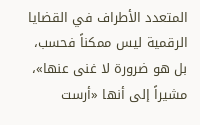المتعدد الأطراف في القضايا الرقمية ليس ممكناً فحسب، بل هو ضرورة لا غنى عنها»، مشيراً إلى أنها «أرست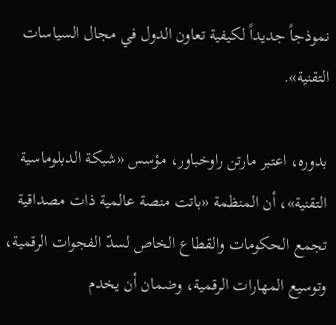نموذجاً جديداً لكيفية تعاون الدول في مجال السياسات التقنية».

بدوره، اعتبر مارتن راوخباور، مؤسس «شبكة الدبلوماسية التقنية»، أن المنظمة «باتت منصة عالمية ذات مصداقية تجمع الحكومات والقطاع الخاص لسدّ الفجوات الرقمية، وتوسيع المهارات الرقمية، وضمان أن يخدم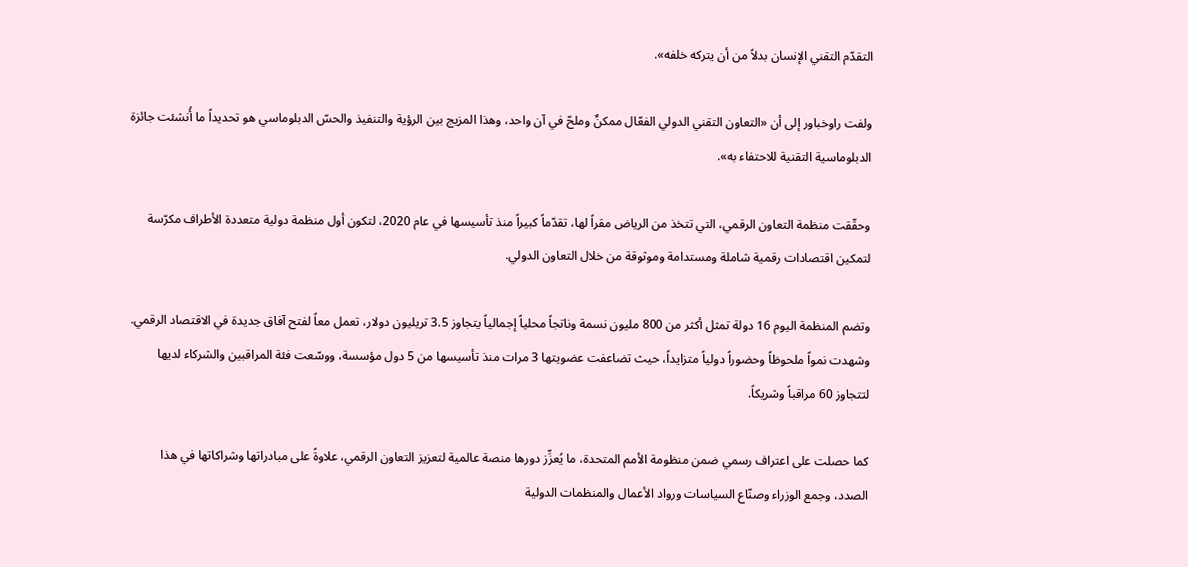التقدّم التقني الإنسان بدلاً من أن يتركه خلفه».

ولفت راوخباور إلى أن «التعاون التقني الدولي الفعّال ممكنٌ وملحّ في آن واحد، وهذا المزيج بين الرؤية والتنفيذ والحسّ الدبلوماسي هو تحديداً ما أُنشئت جائزة الدبلوماسية التقنية للاحتفاء به».

وحقّقت منظمة التعاون الرقمي، التي تتخذ من الرياض مقراً لها، تقدّماً كبيراً منذ تأسيسها في عام 2020، لتكون أول منظمة دولية متعددة الأطراف مكرّسة لتمكين اقتصادات رقمية شاملة ومستدامة وموثوقة من خلال التعاون الدولي.

وتضم المنظمة اليوم 16 دولة تمثل أكثر من 800 مليون نسمة وناتجاً محلياً إجمالياً يتجاوز 3.5 تريليون دولار، تعمل معاً لفتح آفاق جديدة في الاقتصاد الرقمي. وشهدت نمواً ملحوظاً وحضوراً دولياً متزايداً، حيث تضاعفت عضويتها 3 مرات منذ تأسيسها من 5 دول مؤسسة، ووسّعت فئة المراقبين والشركاء لديها لتتجاوز 60 مراقباً وشريكاً.

كما حصلت على اعتراف رسمي ضمن منظومة الأمم المتحدة، ما يُعزِّز دورها منصة عالمية لتعزيز التعاون الرقمي، علاوةً على مبادراتها وشراكاتها في هذا الصدد، وجمع الوزراء وصنّاع السياسات ورواد الأعمال والمنظمات الدولية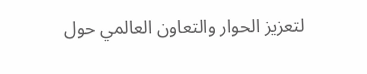لتعزيز الحوار والتعاون العالمي حول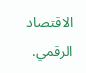الاقتصاد الرقمي.